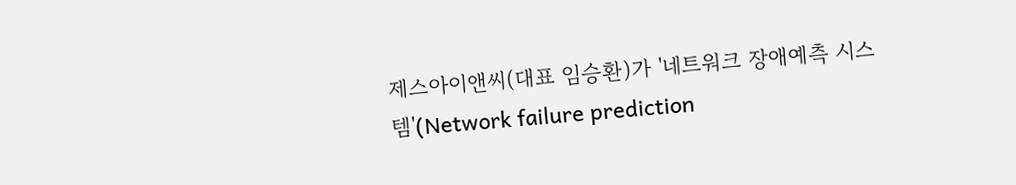제스아이앤씨(대표 임승환)가 '네트워크 장애예측 시스템'(Network failure prediction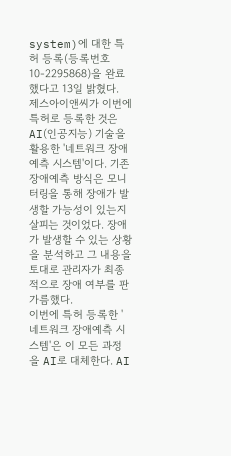system)에 대한 특허 등록(등록번호 10-2295868)을 완료했다고 13일 밝혔다.
제스아이앤씨가 이번에 특허로 등록한 것은 AI(인공지능) 기술을 활용한 '네트워크 장애예측 시스템'이다. 기존 장애예측 방식은 모니터링을 통해 장애가 발생할 가능성이 있는지 살피는 것이었다. 장애가 발생할 수 있는 상황을 분석하고 그 내용을 토대로 관리자가 최종적으로 장애 여부를 판가름했다.
이번에 특허 등록한 '네트워크 장애예측 시스템'은 이 모든 과정을 AI로 대체한다. AI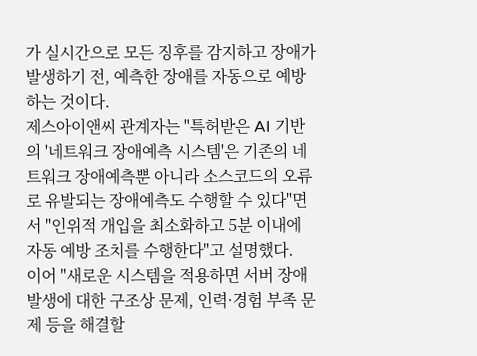가 실시간으로 모든 징후를 감지하고 장애가 발생하기 전, 예측한 장애를 자동으로 예방하는 것이다.
제스아이앤씨 관계자는 "특허받은 AI 기반의 '네트워크 장애예측 시스템'은 기존의 네트워크 장애예측뿐 아니라 소스코드의 오류로 유발되는 장애예측도 수행할 수 있다"면서 "인위적 개입을 최소화하고 5분 이내에 자동 예방 조치를 수행한다"고 설명했다.
이어 "새로운 시스템을 적용하면 서버 장애 발생에 대한 구조상 문제, 인력·경험 부족 문제 등을 해결할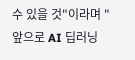수 있을 것"이라며 "앞으로 AI 딥러닝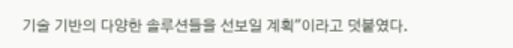기술 기반의 다양한 솔루션들을 선보일 계획"이라고 덧붙였다.